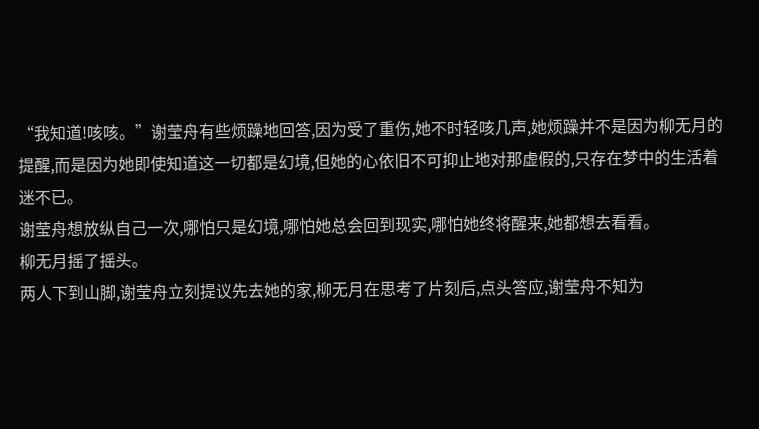“我知道!咳咳。”谢莹舟有些烦躁地回答,因为受了重伤,她不时轻咳几声,她烦躁并不是因为柳无月的提醒,而是因为她即使知道这一切都是幻境,但她的心依旧不可抑止地对那虚假的,只存在梦中的生活着迷不已。
谢莹舟想放纵自己一次,哪怕只是幻境,哪怕她总会回到现实,哪怕她终将醒来,她都想去看看。
柳无月摇了摇头。
两人下到山脚,谢莹舟立刻提议先去她的家,柳无月在思考了片刻后,点头答应,谢莹舟不知为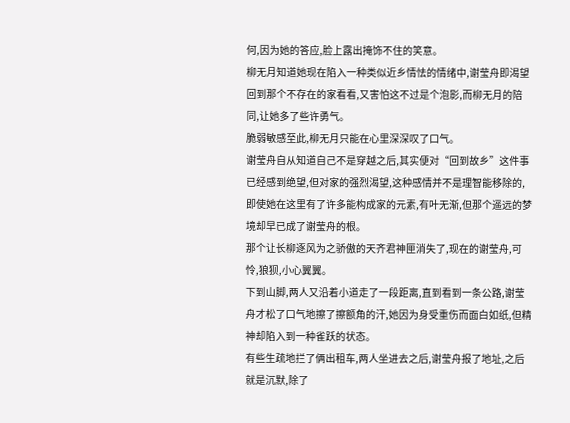何,因为她的答应,脸上露出掩饰不住的笑意。
柳无月知道她现在陷入一种类似近乡情怯的情绪中,谢莹舟即渴望回到那个不存在的家看看,又害怕这不过是个泡影,而柳无月的陪同,让她多了些许勇气。
脆弱敏感至此,柳无月只能在心里深深叹了口气。
谢莹舟自从知道自己不是穿越之后,其实便对“回到故乡”这件事已经感到绝望,但对家的强烈渴望,这种感情并不是理智能移除的,即使她在这里有了许多能构成家的元素,有叶无渐,但那个遥远的梦境却早已成了谢莹舟的根。
那个让长柳逐风为之骄傲的天齐君神匣消失了,现在的谢莹舟,可怜,狼狈,小心翼翼。
下到山脚,两人又沿着小道走了一段距离,直到看到一条公路,谢莹舟才松了口气地擦了擦额角的汗,她因为身受重伤而面白如纸,但精神却陷入到一种雀跃的状态。
有些生疏地拦了俩出租车,两人坐进去之后,谢莹舟报了地址,之后就是沉默,除了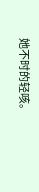她不时的轻咳。